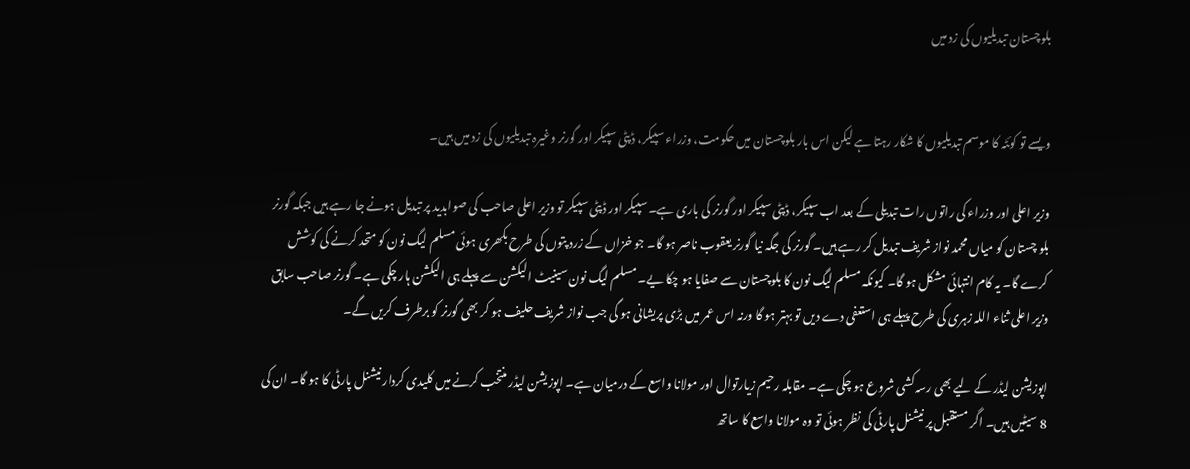بلوچستان تبدیلیوں کی زد میں


ویسے تو کوئٹہ کا موسم تبدیلیوں کا شکار رہتا ہے لیکن اس بار بلوچستان میں حکومت، وزراء سپیکر، ڈپٹی سپیکر اور گورنر وغیرہ تبدیلیوں کی زد میں ہیں۔

وزیر اعلی اور وزراء کی راتوں رات تبدیلی کے بعد اب سپیکر، ڈپٹی سپیکر اور گورنر کی باری ہے۔ سپیکر اور ڈپٹی سپیکر تو وزیر اعلی صاحب کی صوابدید پر تبدیل ہونے جا رہے ہیں جبکہ گورنر بلو چستان کو میاں محمد نواز شریف تبدیل کر رہے ہیں۔ گورنر کی جگہ نیا گورنر یعقوب ناصر ہو گا۔ جو خزاں کے زرد پتوں کی طرح بکھری ہوئی مسلم لیگ نون کو متحد کرنے کی کوشش کرے گا۔ یہ کام انتہائی مشکل ہو گا۔ کیونکہ مسلم لیگ نون کا بلوچستان سے صفایا ہو چکا یے۔ مسلم لیگ نون سینیٹ الیکشن سے پہلے ہی الیکشن ہار چکی ہے۔ گورنر صاحب سابق وزیر اعلی ثناء اللہ زہری کی طرح پہلے ہی استعفی دے دیں تو بہتر ہو گا ورنہ اس عمر میں بڑی پریشانی ہو گی جب نواز شریف حلیف ہو کر بھی گورنر کو برطرف کریں گے۔

اپوزیشن لیڈر کے لیے بھی رسہ کشی شروع ہو چکی ہے۔ مقابلہ رحیم زیارتوال اور مولانا واسع کے درمیان ہے۔ اپوزیشن لیڈر منتخب کرنے میں کلیدی کردار نیشنل پارٹی کا ہو گا۔ ان کی 8 سیٹیں ہیں۔ اگر مستقبل پر نیشنل پارٹی کی نظر ہوئی تو وہ مولانا واسع کا ساتھ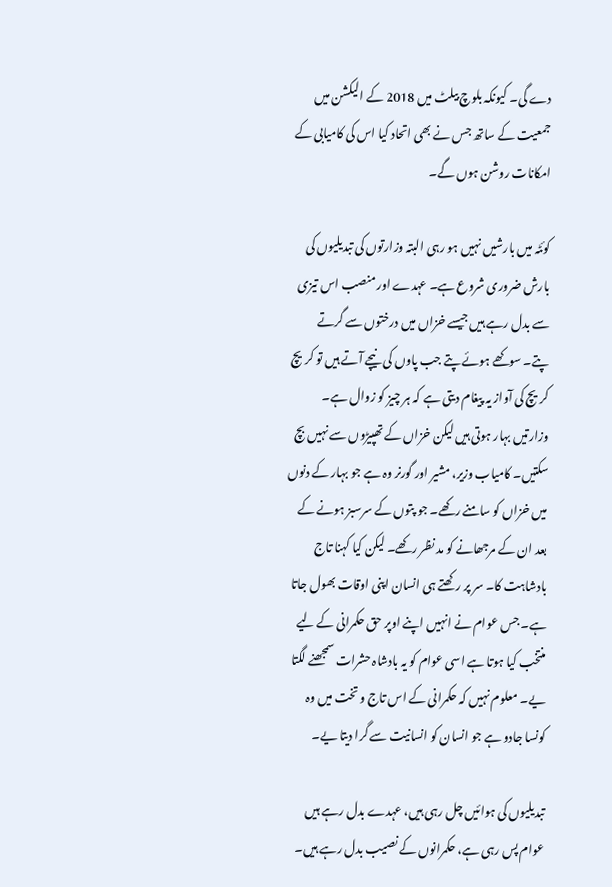دے گی۔ کیونکہ بلوچ بیلٹ میں 2018 کے الیکشن میں جمعیت کے ساتھ جس نے بھی اتحاد کیا اس کی کامیابی کے امکانات روشن ہوں گے۔

کوئٹہ میں بارشیں نہیں ہو رہی البتہ وزارتوں کی تبدیلیوں کی بارش ضروری شروع ہے۔ عہدے اور منصب اس تیزی سے بدل رہے ہیں جیسے خزاں میں درختوں سے گرتے پتے۔ سوکھے ہوئے پتے جب پاوں کی نیچے آتے ہیں تو کریچ کریچ کی آواز یہ پیغام دیتی ہے کہ ہر چیز کو زوال ہے۔ وزارتیں بہار ہوتی ہیں لیکن خزاں کے تھپیڑوں سے نہیں بچ سکتیں۔ کامیاب وزیر، مشیر اور گورنر وہ ہے جو بہار کے دنوں میں خزاں کو سامنے رکھے۔ جو پتوں کے سرسبز ہونے کے بعد ان کے مرجھانے کو مد نظر رکھے۔ لیکن کیا کہنا تاج بادشاہت کا۔ سر پر رکھتے ہی انسان اپنی اوقات بھول جاتا ہے۔ جس عوام نے انہیں اپنے اوپر حق حکمرانی کے لیے منتخب کیا ہوتا ہے اسی عوام کو یہ بادشاہ حشرات سمجھنے لگتا یے۔ معلوم نہیں کہ حکمرانی کے اس تاج و تخت میں وہ کونسا جادو ہے جو انسان کو انسانیت سے گرا دیتا یے۔

تبدیلیوں کی ہوائیں چل رہی ہیں، عہدے بدل رہے ہیں
عوام پس رہی ہے، حکمرانوں کے نصیب بدل رہے ہیں۔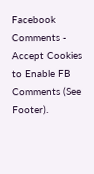Facebook Comments - Accept Cookies to Enable FB Comments (See Footer).